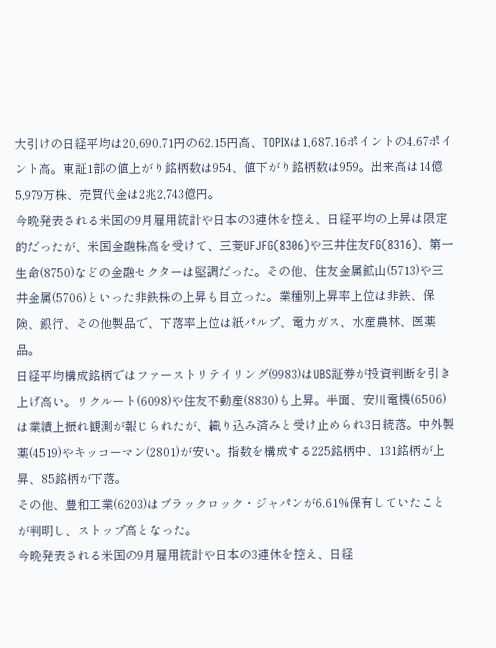大引けの日経平均は20,690.71円の62.15円高、TOPIXは1,687.16ポイントの4.67ポイント高。東証1部の値上がり銘柄数は954、値下がり銘柄数は959。出来高は14億5,979万株、売買代金は2兆2,743億円。
今晩発表される米国の9月雇用統計や日本の3連休を控え、日経平均の上昇は限定的だったが、米国金融株高を受けて、三菱UFJFG(8306)や三井住友FG(8316)、第一生命(8750)などの金融セクターは堅調だった。その他、住友金属鉱山(5713)や三井金属(5706)といった非鉄株の上昇も目立った。業種別上昇率上位は非鉄、保険、銀行、その他製品で、下落率上位は紙パルプ、電力ガス、水産農林、医薬品。
日経平均構成銘柄ではファーストリテイリング(9983)はUBS証券が投資判断を引き上げ高い。リクルート(6098)や住友不動産(8830)も上昇。半面、安川電機(6506)は業績上振れ観測が報じられたが、織り込み済みと受け止められ3日続落。中外製薬(4519)やキッコーマン(2801)が安い。指数を構成する225銘柄中、131銘柄が上昇、85銘柄が下落。
その他、豊和工業(6203)はブラックロック・ジャパンが6.61%保有していたことが判明し、ストップ高となった。
今晩発表される米国の9月雇用統計や日本の3連休を控え、日経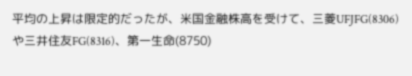平均の上昇は限定的だったが、米国金融株高を受けて、三菱UFJFG(8306)や三井住友FG(8316)、第一生命(8750)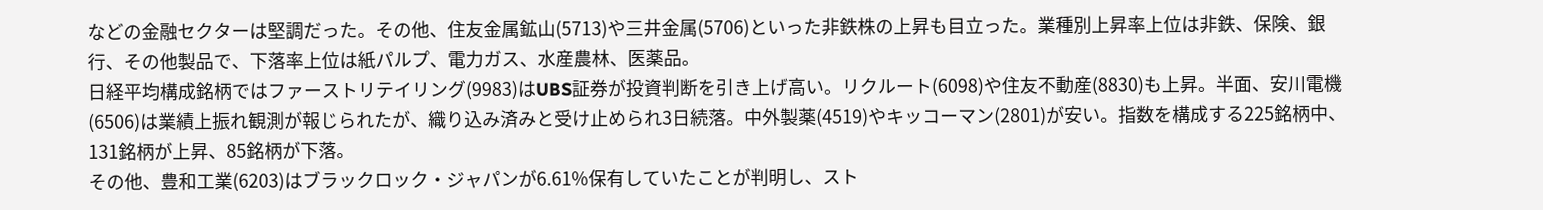などの金融セクターは堅調だった。その他、住友金属鉱山(5713)や三井金属(5706)といった非鉄株の上昇も目立った。業種別上昇率上位は非鉄、保険、銀行、その他製品で、下落率上位は紙パルプ、電力ガス、水産農林、医薬品。
日経平均構成銘柄ではファーストリテイリング(9983)はUBS証券が投資判断を引き上げ高い。リクルート(6098)や住友不動産(8830)も上昇。半面、安川電機(6506)は業績上振れ観測が報じられたが、織り込み済みと受け止められ3日続落。中外製薬(4519)やキッコーマン(2801)が安い。指数を構成する225銘柄中、131銘柄が上昇、85銘柄が下落。
その他、豊和工業(6203)はブラックロック・ジャパンが6.61%保有していたことが判明し、スト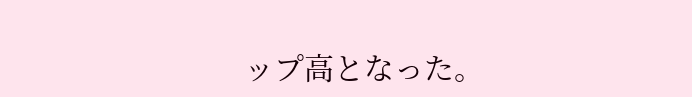ップ高となった。